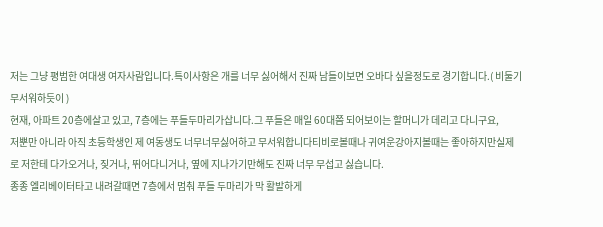저는 그냥 평범한 여대생 여자사람입니다.특이사항은 개를 너무 싫어해서 진짜 남들이보면 오바다 싶을정도로 경기합니다.( 비둘기 무서워하듯이 )
현재, 아파트 20층에살고 있고, 7층에는 푸들두마리가삽니다.그 푸들은 매일 60대쯤 되어보이는 할머니가 데리고 다니구요,
저뿐만 아니라 아직 초등학생인 제 여동생도 너무너무싫어하고 무서워합니다티비로볼때나 귀여운강아지볼때는 좋아하지만실제로 저한테 다가오거나, 짖거나, 뛰어다니거나, 옆에 지나가기만해도 진짜 너무 무섭고 싫습니다.
종종 엘리베이터타고 내려갈때면 7층에서 멈춰 푸들 두마리가 막 활발하게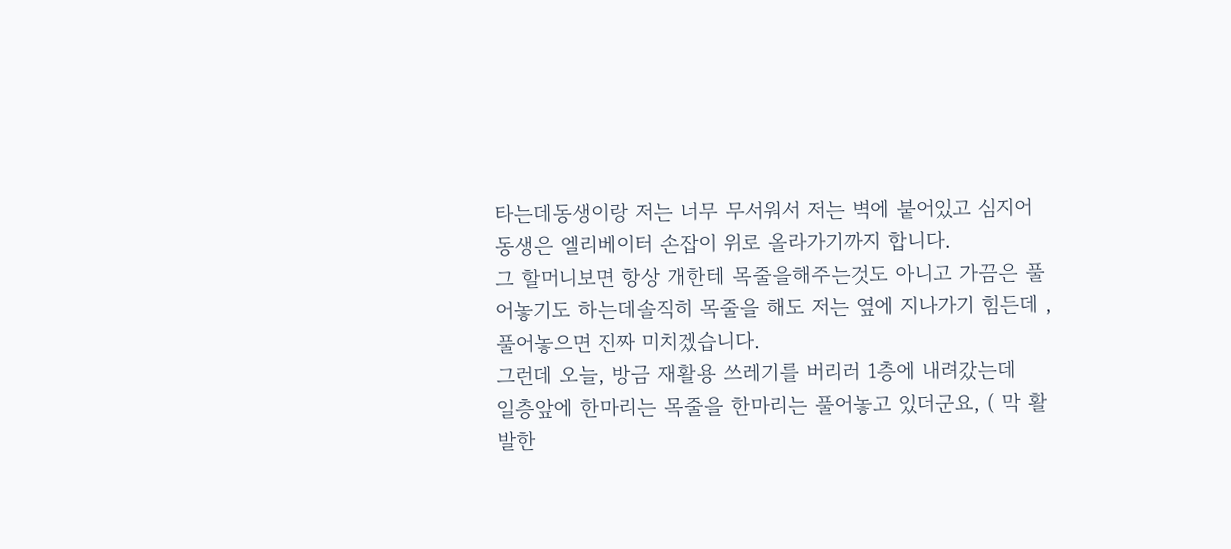타는데동생이랑 저는 너무 무서워서 저는 벽에 붙어있고 심지어 동생은 엘리베이터 손잡이 위로 올라가기까지 합니다.
그 할머니보면 항상 개한테 목줄을해주는것도 아니고 가끔은 풀어놓기도 하는데솔직히 목줄을 해도 저는 옆에 지나가기 힘든데 , 풀어놓으면 진짜 미치겠습니다.
그런데 오늘, 방금 재활용 쓰레기를 버리러 1층에 내려갔는데
일층앞에 한마리는 목줄을 한마리는 풀어놓고 있더군요, ( 막 활발한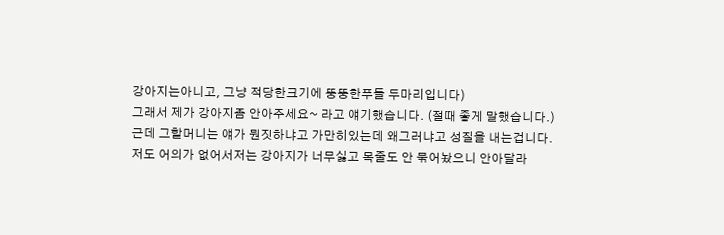강아지는아니고, 그냥 적당한크기에 뚱뚱한푸들 두마리입니다)
그래서 제가 강아지좀 안아주세요~ 라고 얘기했습니다. (절때 좋게 말했습니다.)
근데 그할머니는 얘가 뭔짓하냐고 가만히있는데 왜그러냐고 성질을 내는겁니다.
저도 어의가 없어서저는 강아지가 너무싫고 목줄도 안 묶어놨으니 안아달라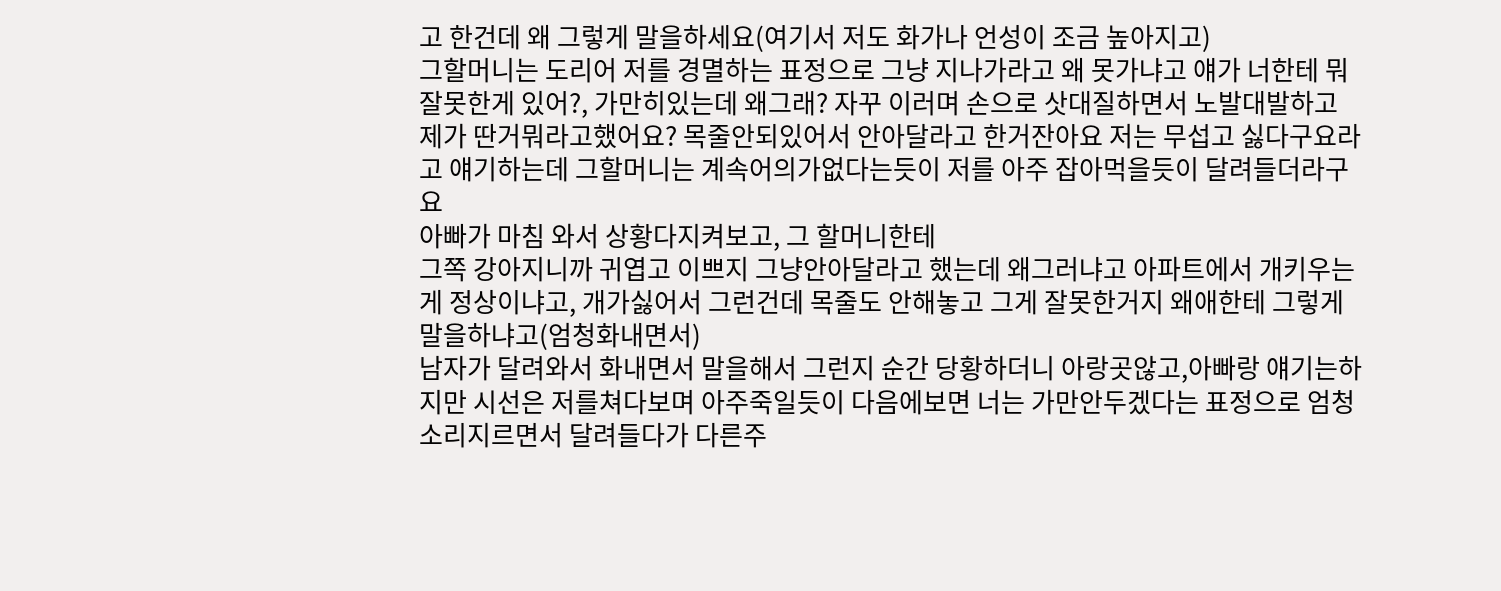고 한건데 왜 그렇게 말을하세요(여기서 저도 화가나 언성이 조금 높아지고)
그할머니는 도리어 저를 경멸하는 표정으로 그냥 지나가라고 왜 못가냐고 얘가 너한테 뭐 잘못한게 있어?, 가만히있는데 왜그래? 자꾸 이러며 손으로 삿대질하면서 노발대발하고
제가 딴거뭐라고했어요? 목줄안되있어서 안아달라고 한거잔아요 저는 무섭고 싫다구요라고 얘기하는데 그할머니는 계속어의가없다는듯이 저를 아주 잡아먹을듯이 달려들더라구요
아빠가 마침 와서 상황다지켜보고, 그 할머니한테
그쪽 강아지니까 귀엽고 이쁘지 그냥안아달라고 했는데 왜그러냐고 아파트에서 개키우는게 정상이냐고, 개가싫어서 그런건데 목줄도 안해놓고 그게 잘못한거지 왜애한테 그렇게 말을하냐고(엄청화내면서)
남자가 달려와서 화내면서 말을해서 그런지 순간 당황하더니 아랑곳않고,아빠랑 얘기는하지만 시선은 저를쳐다보며 아주죽일듯이 다음에보면 너는 가만안두겠다는 표정으로 엄청 소리지르면서 달려들다가 다른주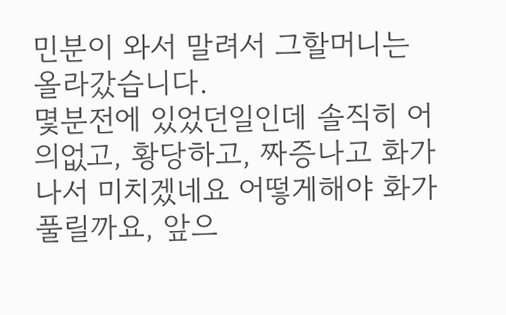민분이 와서 말려서 그할머니는 올라갔습니다.
몇분전에 있었던일인데 솔직히 어의없고, 황당하고, 짜증나고 화가나서 미치겠네요 어떻게해야 화가풀릴까요, 앞으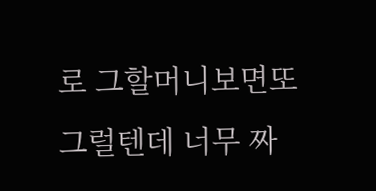로 그할머니보면또그럴텐데 너무 짜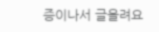증이나서 글올려요